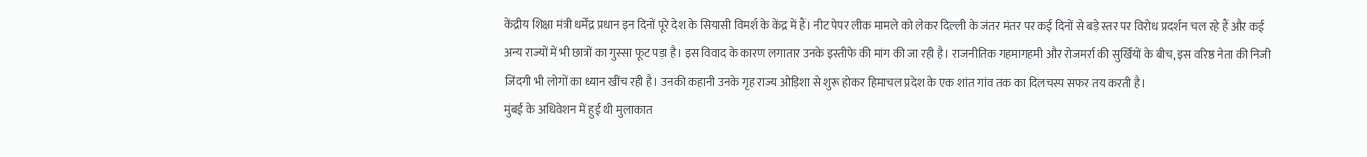केंद्रीय शिक्षा मंत्री धर्मेंद्र प्रधान इन दिनों पूरे देश के सियासी विमर्श के केंद्र में हैं। नीट पेपर लीक मामले को लेकर दिल्ली के जंतर मंतर पर कई दिनों से बड़े स्तर पर विरोध प्रदर्शन चल रहे हैं और कई अन्य राज्यों में भी छात्रों का गुस्सा फूट पड़ा है। इस विवाद के कारण लगातार उनके इस्तीफे की मांग की जा रही है। राजनीतिक गहमागहमी और रोजमर्रा की सुर्खियों के बीच, इस वरिष्ठ नेता की निजी जिंदगी भी लोगों का ध्यान खींच रही है। उनकी कहानी उनके गृह राज्य ओड़िशा से शुरू होकर हिमाचल प्रदेश के एक शांत गांव तक का दिलचस्प सफर तय करती है।
मुंबई के अधिवेशन में हुई थी मुलाकात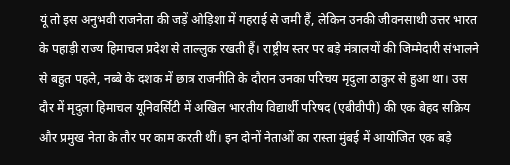यूं तो इस अनुभवी राजनेता की जड़ें ओड़िशा में गहराई से जमी हैं, लेकिन उनकी जीवनसाथी उत्तर भारत के पहाड़ी राज्य हिमाचल प्रदेश से ताल्लुक रखती हैं। राष्ट्रीय स्तर पर बड़े मंत्रालयों की जिम्मेदारी संभालने से बहुत पहले, नब्बे के दशक में छात्र राजनीति के दौरान उनका परिचय मृदुला ठाकुर से हुआ था। उस दौर में मृदुला हिमाचल यूनिवर्सिटी में अखिल भारतीय विद्यार्थी परिषद (एबीवीपी) की एक बेहद सक्रिय और प्रमुख नेता के तौर पर काम करती थीं। इन दोनों नेताओं का रास्ता मुंबई में आयोजित एक बड़े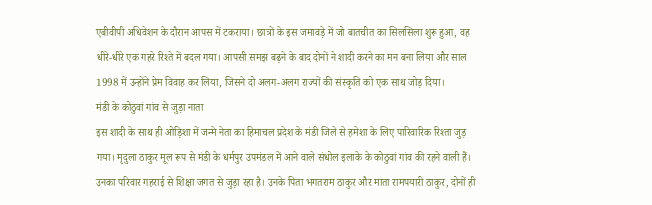एबीवीपी अधिवेशन के दौरान आपस में टकराया। छात्रों के इस जमावड़े में जो बातचीत का सिलसिला शुरू हुआ, वह धीरे-धीरे एक गहरे रिश्ते में बदल गया। आपसी समझ बढ़ने के बाद दोनों ने शादी करने का मन बना लिया और साल 1998 में उन्होंने प्रेम विवाह कर लिया, जिसने दो अलग-अलग राज्यों की संस्कृति को एक साथ जोड़ दिया।
मंडी के कोठुवां गांव से जुड़ा नाता
इस शादी के साथ ही ओड़िशा में जन्मे नेता का हिमाचल प्रदेश के मंडी जिले से हमेशा के लिए पारिवारिक रिश्ता जुड़ गया। मृदुला ठाकुर मूल रूप से मंडी के धर्मपुर उपमंडल में आने वाले संधोल इलाके के कोठुवां गांव की रहने वाली हैं। उनका परिवार गहराई से शिक्षा जगत से जुड़ा रहा है। उनके पिता भगतराम ठाकुर और माता रामपयारी ठाकुर, दोनों ही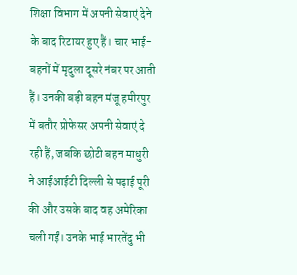शिक्षा विभाग में अपनी सेवाएं देने के बाद रिटायर हुए हैं। चार भाई-बहनों में मृदुला दूसरे नंबर पर आती हैं। उनकी बड़ी बहन मंजू हमीरपुर में बतौर प्रोफेसर अपनी सेवाएं दे रही हैं, जबकि छोटी बहन माधुरी ने आईआईटी दिल्ली से पढ़ाई पूरी की और उसके बाद वह अमेरिका चली गईं। उनके भाई भारतेंदु भी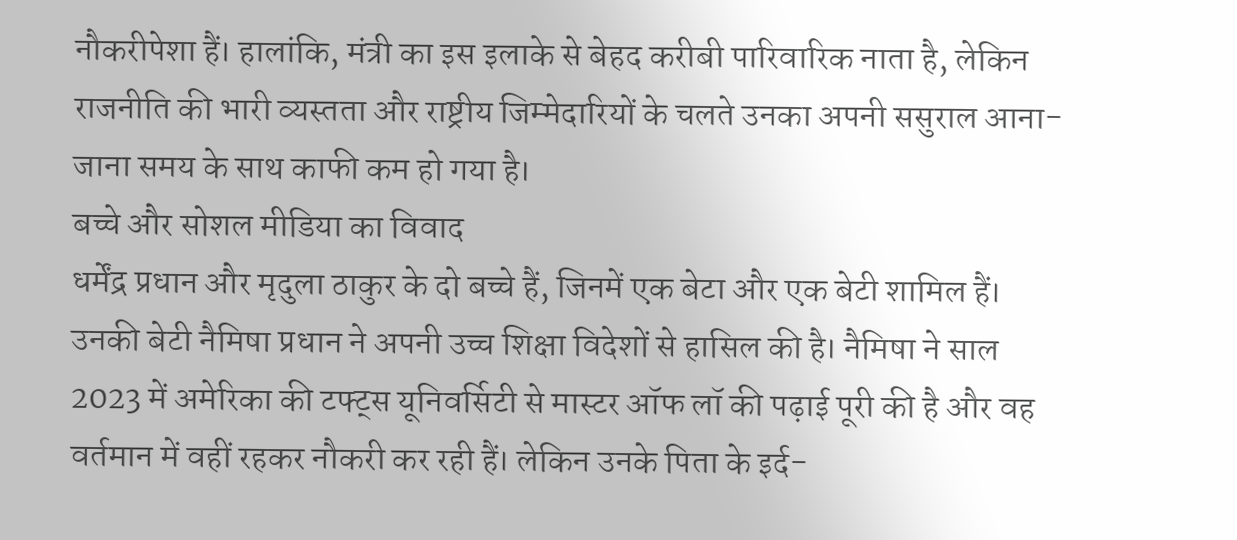नौकरीपेशा हैं। हालांकि, मंत्री का इस इलाके से बेहद करीबी पारिवारिक नाता है, लेकिन राजनीति की भारी व्यस्तता और राष्ट्रीय जिम्मेदारियों के चलते उनका अपनी ससुराल आना-जाना समय के साथ काफी कम हो गया है।
बच्चे और सोशल मीडिया का विवाद
धर्मेंद्र प्रधान और मृदुला ठाकुर के दो बच्चे हैं, जिनमें एक बेटा और एक बेटी शामिल हैं। उनकी बेटी नैमिषा प्रधान ने अपनी उच्च शिक्षा विदेशों से हासिल की है। नैमिषा ने साल 2023 में अमेरिका की टफ्ट्स यूनिवर्सिटी से मास्टर ऑफ लॉ की पढ़ाई पूरी की है और वह वर्तमान में वहीं रहकर नौकरी कर रही हैं। लेकिन उनके पिता के इर्द-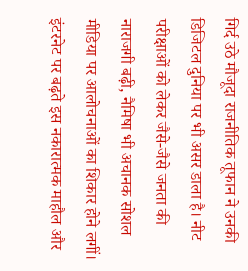गिर्द उठे मौजूदा राजनीतिक तूफान ने उनकी डिजिटल दुनिया पर भी असर डाला है। नीट परीक्षाओं को लेकर जैसे-जैसे जनता की नाराजगी बढ़ी, नैमिषा भी अचानक सोशल मीडिया पर आलोचनाओं का शिकार होने लगीं। इंटरनेट पर बढ़ते इस नकारात्मक माहौल और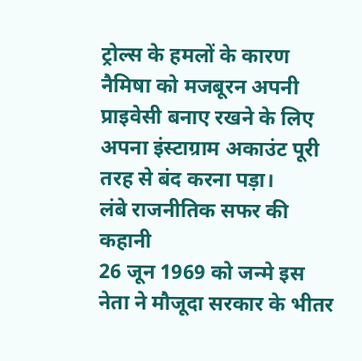ट्रोल्स के हमलों के कारण नैमिषा को मजबूरन अपनी प्राइवेसी बनाए रखने के लिए अपना इंस्टाग्राम अकाउंट पूरी तरह से बंद करना पड़ा।
लंबे राजनीतिक सफर की कहानी
26 जून 1969 को जन्मे इस नेता ने मौजूदा सरकार के भीतर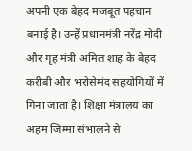अपनी एक बेहद मजबूत पहचान बनाई है। उन्हें प्रधानमंत्री नरेंद्र मोदी और गृह मंत्री अमित शाह के बेहद करीबी और भरोसेमंद सहयोगियों में गिना जाता है। शिक्षा मंत्रालय का अहम जिम्मा संभालने से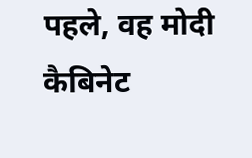पहले, वह मोदी कैबिनेट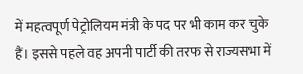में महत्वपूर्ण पेट्रोलियम मंत्री के पद पर भी काम कर चुके हैं। इससे पहले वह अपनी पार्टी की तरफ से राज्यसभा में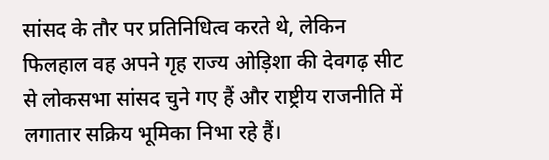सांसद के तौर पर प्रतिनिधित्व करते थे, लेकिन फिलहाल वह अपने गृह राज्य ओड़िशा की देवगढ़ सीट से लोकसभा सांसद चुने गए हैं और राष्ट्रीय राजनीति में लगातार सक्रिय भूमिका निभा रहे हैं।